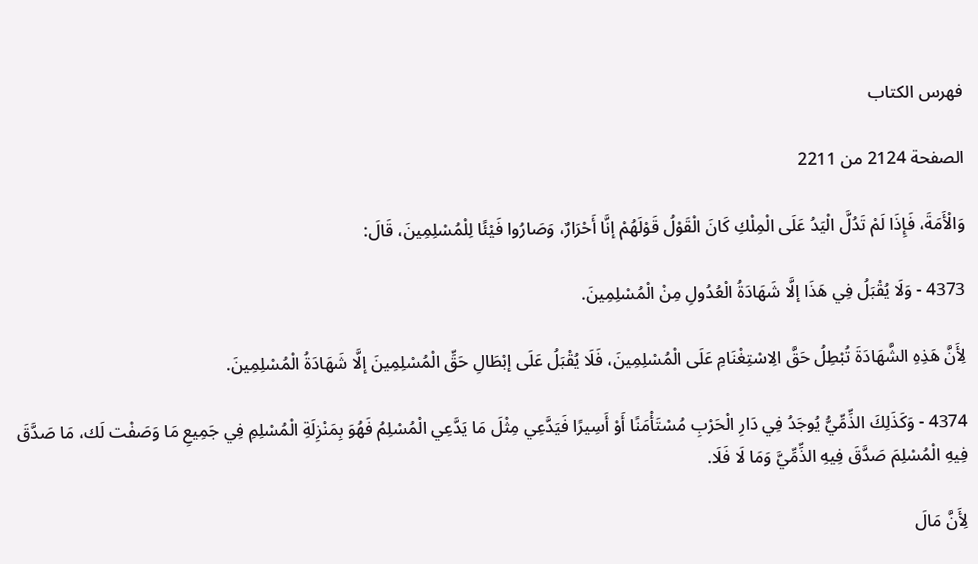فهرس الكتاب

الصفحة 2124 من 2211

وَالْأَمَةَ، فَإِذَا لَمْ تَدُلَّ الْيَدُ عَلَى الْمِلْكِ كَانَ الْقَوْلُ قَوْلَهُمْ إنَّا أَحْرَارٌ، وَصَارُوا فَيْئًا لِلْمُسْلِمِينَ، قَالَ:

4373 - وَلَا يُقْبَلُ فِي هَذَا إلَّا شَهَادَةُ الْعُدُولِ مِنْ الْمُسْلِمِينَ.

لِأَنَّ هَذِهِ الشَّهَادَةَ تُبْطِلُ حَقَّ الِاسْتِغْنَامِ عَلَى الْمُسْلِمِينَ، فَلَا يُقْبَلُ عَلَى إبْطَالِ حَقِّ الْمُسْلِمِينَ إلَّا شَهَادَةُ الْمُسْلِمِينَ.

4374 - وَكَذَلِكَ الذِّمِّيُّ يُوجَدُ فِي دَارِ الْحَرْبِ مُسْتَأْمَنًا أَوْ أَسِيرًا فَيَدَّعِي مِثْلَ مَا يَدَّعِي الْمُسْلِمُ فَهُوَ بِمَنْزِلَةِ الْمُسْلِمِ فِي جَمِيعِ مَا وَصَفْت لَك، مَا صَدَّقَ فِيهِ الْمُسْلِمَ صَدَّقَ فِيهِ الذِّمِّيَّ وَمَا لَا فَلَا.

لِأَنَّ مَالَ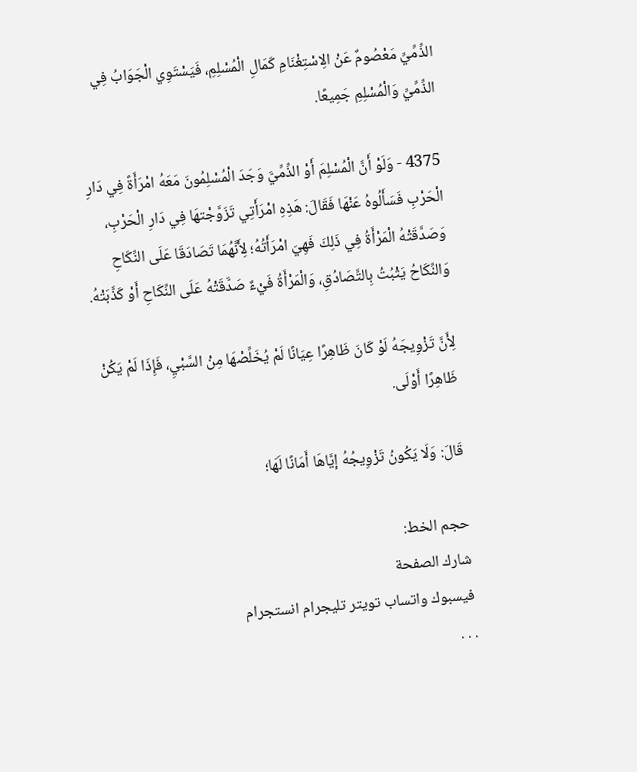الذِّمِّيِّ مَعْصُومٌ عَنْ الِاسْتِغْنَامِ كَمَالِ الْمُسْلِمِ، فَيَسْتَوِي الْجَوَابُ فِي الذِّمِّيِّ وَالْمُسْلِمِ جَمِيعًا.

4375 - وَلَوْ أَنَّ الْمُسْلِمَ أَوْ الذِّمِّيَّ وَجَدَ الْمُسْلِمُونَ مَعَهُ امْرَأَةً فِي دَارِ الْحَرْبِ فَسَأَلُوهُ عَنْهَا فَقَالَ: هَذِهِ امْرَأَتِي تَزَوَّجْتهَا فِي دَارِ الْحَرْبِ، وَصَدَّقَتْهُ الْمَرْأَةُ فِي ذَلِكَ فَهِيَ امْرَأَتُهُ؛ لِأَنَّهُمَا تَصَادَقَا عَلَى النِّكَاحِ وَالنِّكَاحُ يَثْبُتُ بِالتَّصَادُقِ، وَالْمَرْأَةُ فَيْءٌ صَدَّقَتْهُ عَلَى النِّكَاحِ أَوْ كَذَّبَتْهُ.

لِأَنَّ تَزْوِيجَهُ لَوْ كَانَ ظَاهِرًا عِيَانًا لَمْ يُخَلِّصْهَا مِنْ السَّبْيِ، فَإِذَا لَمْ يَكُنْ ظَاهِرًا أَوْلَى.

قَالَ: وَلَا يَكُونُ تَزْوِيجُهُ إيَّاهَا أَمَانًا لَهَا؛

حجم الخط:
شارك الصفحة
فيسبوك واتساب تويتر تليجرام انستجرام
. . .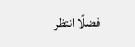فضلًا انتظر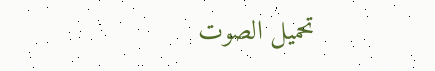تحميل الصوت